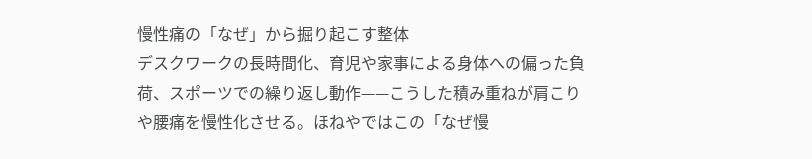慢性痛の「なぜ」から掘り起こす整体
デスクワークの長時間化、育児や家事による身体への偏った負荷、スポーツでの繰り返し動作——こうした積み重ねが肩こりや腰痛を慢性化させる。ほねやではこの「なぜ慢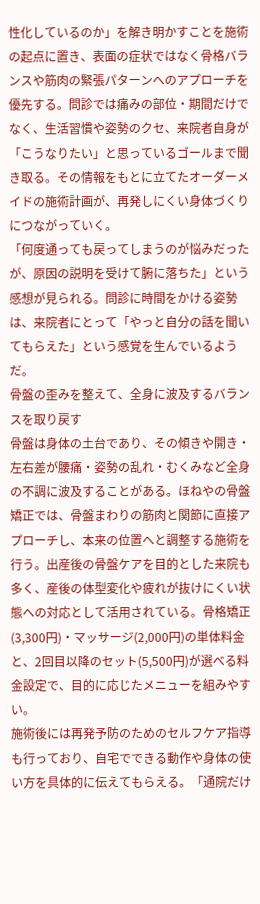性化しているのか」を解き明かすことを施術の起点に置き、表面の症状ではなく骨格バランスや筋肉の緊張パターンへのアプローチを優先する。問診では痛みの部位・期間だけでなく、生活習慣や姿勢のクセ、来院者自身が「こうなりたい」と思っているゴールまで聞き取る。その情報をもとに立てたオーダーメイドの施術計画が、再発しにくい身体づくりにつながっていく。
「何度通っても戻ってしまうのが悩みだったが、原因の説明を受けて腑に落ちた」という感想が見られる。問診に時間をかける姿勢は、来院者にとって「やっと自分の話を聞いてもらえた」という感覚を生んでいるようだ。
骨盤の歪みを整えて、全身に波及するバランスを取り戻す
骨盤は身体の土台であり、その傾きや開き・左右差が腰痛・姿勢の乱れ・むくみなど全身の不調に波及することがある。ほねやの骨盤矯正では、骨盤まわりの筋肉と関節に直接アプローチし、本来の位置へと調整する施術を行う。出産後の骨盤ケアを目的とした来院も多く、産後の体型変化や疲れが抜けにくい状態への対応として活用されている。骨格矯正(3,300円)・マッサージ(2,000円)の単体料金と、2回目以降のセット(5,500円)が選べる料金設定で、目的に応じたメニューを組みやすい。
施術後には再発予防のためのセルフケア指導も行っており、自宅でできる動作や身体の使い方を具体的に伝えてもらえる。「通院だけ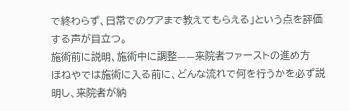で終わらず、日常でのケアまで教えてもらえる」という点を評価する声が目立つ。
施術前に説明、施術中に調整——来院者ファーストの進め方
ほねやでは施術に入る前に、どんな流れで何を行うかを必ず説明し、来院者が納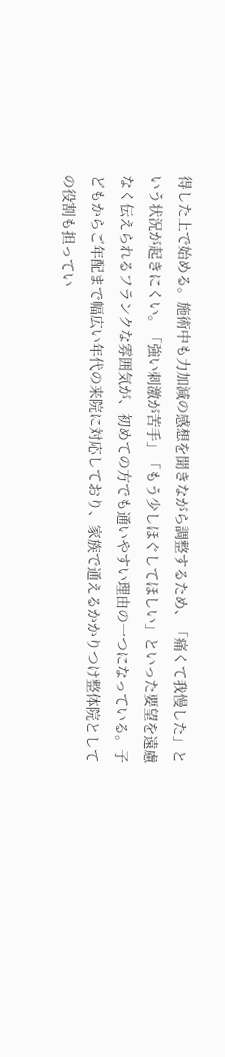得した上で始める。施術中も力加減の感想を聞きながら調整するため、「痛くて我慢した」という状況が起きにくい。「強い刺激が苦手」「もう少しほぐしてほしい」といった要望を遠慮なく伝えられるフランクな雰囲気が、初めての方でも通いやすい理由の一つになっている。子どもからご年配まで幅広い年代の来院に対応しており、家族で通えるかかりつけ整体院としての役割も担ってい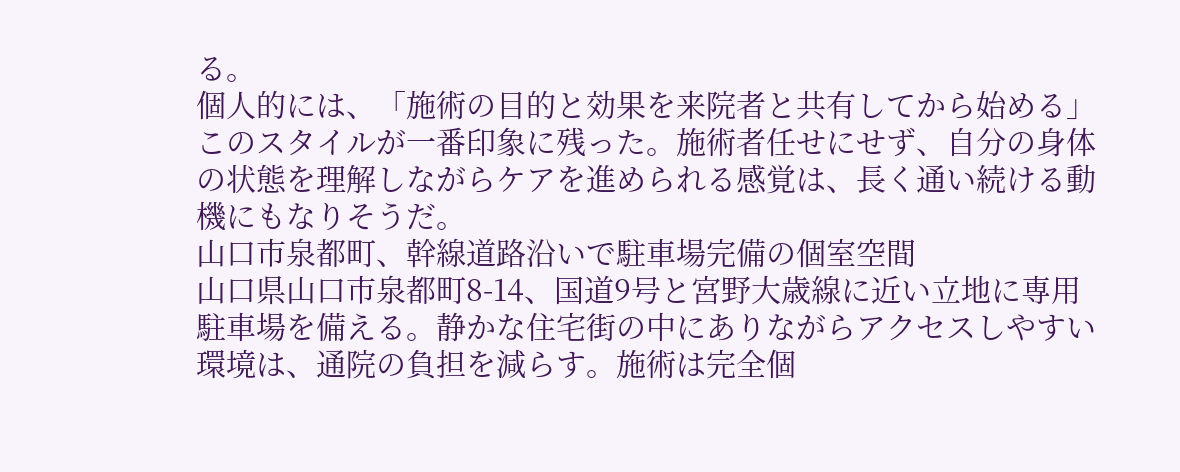る。
個人的には、「施術の目的と効果を来院者と共有してから始める」このスタイルが一番印象に残った。施術者任せにせず、自分の身体の状態を理解しながらケアを進められる感覚は、長く通い続ける動機にもなりそうだ。
山口市泉都町、幹線道路沿いで駐車場完備の個室空間
山口県山口市泉都町8-14、国道9号と宮野大歳線に近い立地に専用駐車場を備える。静かな住宅街の中にありながらアクセスしやすい環境は、通院の負担を減らす。施術は完全個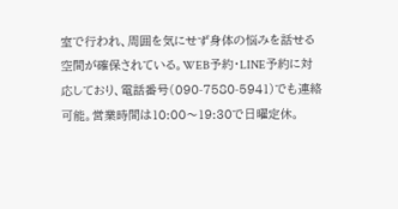室で行われ、周囲を気にせず身体の悩みを話せる空間が確保されている。WEB予約・LINE予約に対応しており、電話番号(090-7580-5941)でも連絡可能。営業時間は10:00〜19:30で日曜定休。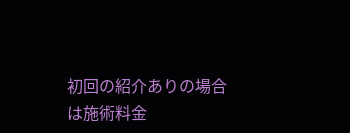初回の紹介ありの場合は施術料金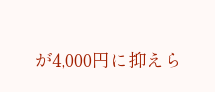が4,000円に抑えら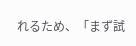れるため、「まず試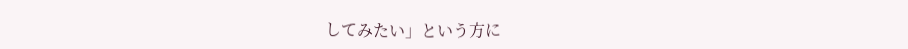してみたい」という方に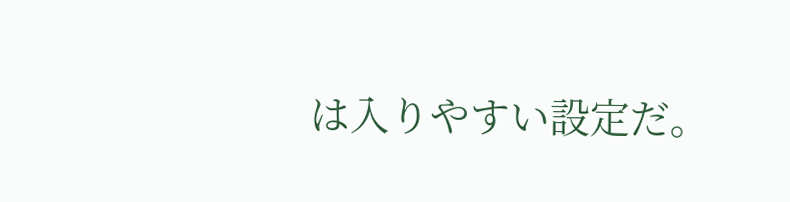は入りやすい設定だ。